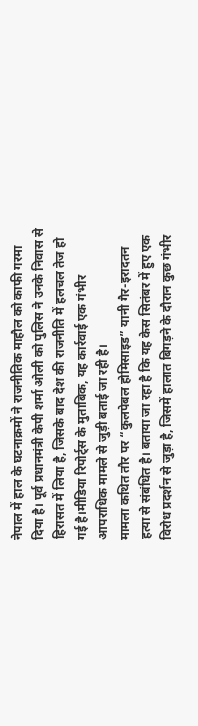नेपाल में हाल के घटनाक्रमों ने राजनीतिक माहौल को काफी गरमा दिया है। पूर्व प्रधानमंत्री केपी शर्मा ओली को पुलिस ने उनके निवास से हिरासत में लिया है, जिसके बाद देश की राजनीति में हलचल तेज हो गई है।मीडिया रिपोर्ट्स के मुताबिक, यह कार्रवाई एक गंभीर आपराधिक मामले से जुड़ी बताई जा रही है।
मामला कथित तौर पर “कुलपेबल होमिसाइड” यानी गैर-इरादतन हत्या से संबंधित है। बताया जा रहा है कि यह केस सितंबर में हुए एक विरोध प्रदर्शन से जुड़ा है, जिसमें हालात बिगड़ने के दौरान कुछ गंभीर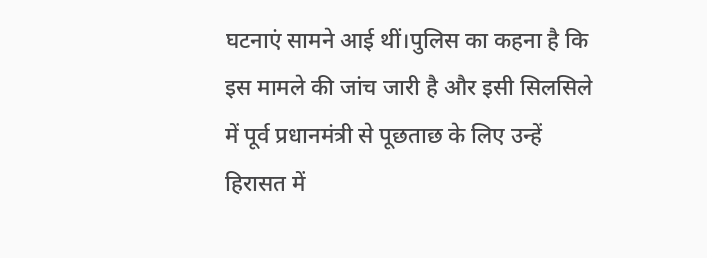घटनाएं सामने आई थीं।पुलिस का कहना है कि इस मामले की जांच जारी है और इसी सिलसिले में पूर्व प्रधानमंत्री से पूछताछ के लिए उन्हें हिरासत में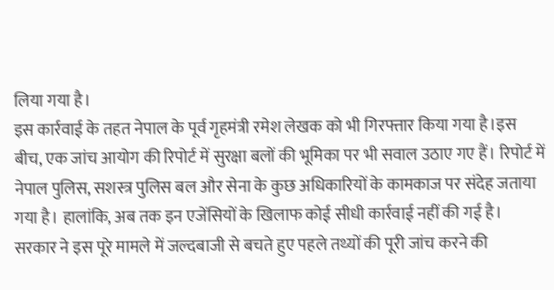लिया गया है।
इस कार्रवाई के तहत नेपाल के पूर्व गृहमंत्री रमेश लेखक को भी गिरफ्तार किया गया है।इस बीच, एक जांच आयोग की रिपोर्ट में सुरक्षा बलों की भूमिका पर भी सवाल उठाए गए हैं। रिपोर्ट में नेपाल पुलिस, सशस्त्र पुलिस बल और सेना के कुछ अधिकारियों के कामकाज पर संदेह जताया गया है। हालांकि, अब तक इन एजेंसियों के खिलाफ कोई सीधी कार्रवाई नहीं की गई है।
सरकार ने इस पूरे मामले में जल्दबाजी से बचते हुए पहले तथ्यों की पूरी जांच करने की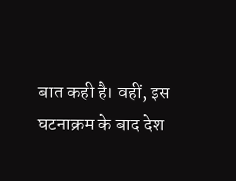बात कही है। वहीं, इस घटनाक्रम के बाद देश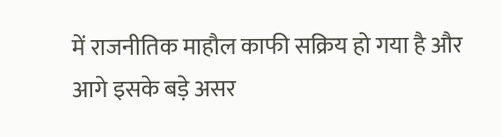में राजनीतिक माहौल काफी सक्रिय हो गया है और आगे इसके बड़े असर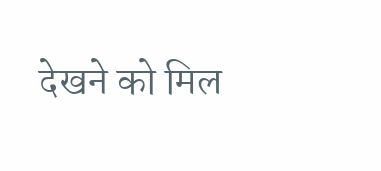देखने को मिल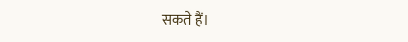सकते हैं।